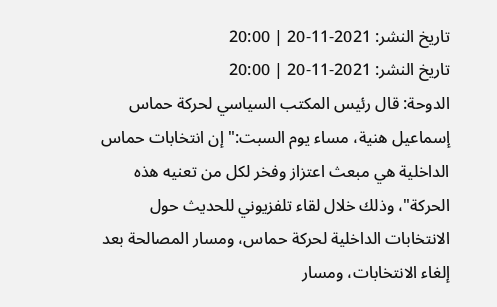تاريخ النشر: 2021-11-20 | 20:00
تاريخ النشر: 2021-11-20 | 20:00
الدوحة: قال رئيس المكتب السياسي لحركة حماس إسماعيل هنية، مساء يوم السبت:" إن انتخابات حماس الداخلية هي مبعث اعتزاز وفخر لكل من تعنيه هذه الحركة"، وذلك خلال لقاء تلفزيوني للحديث حول الانتخابات الداخلية لحركة حماس، ومسار المصالحة بعد إلغاء الانتخابات، ومسار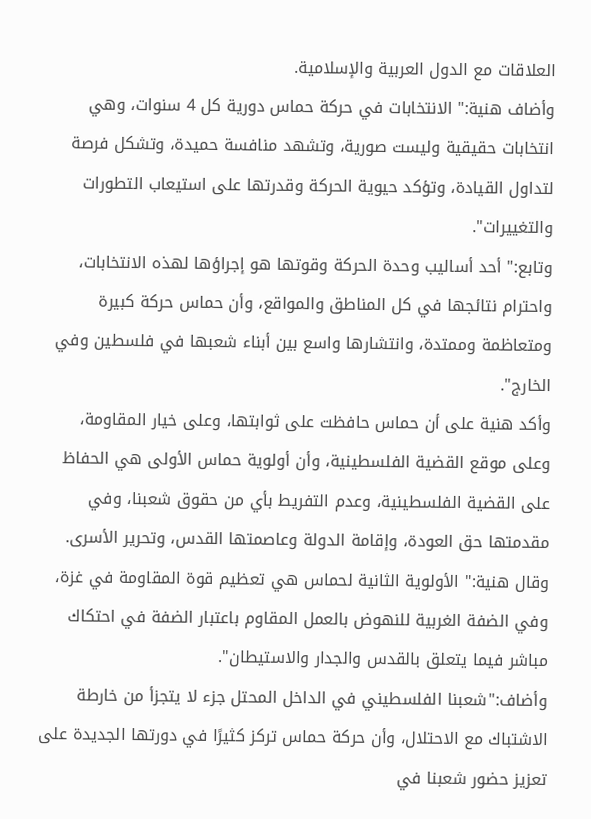العلاقات مع الدول العربية والإسلامية.
وأضاف هنية:" الانتخابات في حركة حماس دورية كل 4 سنوات، وهي انتخابات حقيقية وليست صورية، وتشهد منافسة حميدة، وتشكل فرصة لتداول القيادة، وتؤكد حيوية الحركة وقدرتها على استيعاب التطورات والتغييرات".
وتابع:" أحد أساليب وحدة الحركة وقوتها هو إجراؤها لهذه الانتخابات، واحترام نتائجها في كل المناطق والمواقع، وأن حماس حركة كبيرة ومتعاظمة وممتدة، وانتشارها واسع بين أبناء شعبها في فلسطين وفي الخارج".
وأكد هنية على أن حماس حافظت على ثوابتها، وعلى خيار المقاومة، وعلى موقع القضية الفلسطينية، وأن أولوية حماس الأولى هي الحفاظ على القضية الفلسطينية، وعدم التفريط بأي من حقوق شعبنا، وفي مقدمتها حق العودة، وإقامة الدولة وعاصمتها القدس، وتحرير الأسرى.
وقال هنية:" الأولوية الثانية لحماس هي تعظيم قوة المقاومة في غزة، وفي الضفة الغربية للنهوض بالعمل المقاوم باعتبار الضفة في احتكاك مباشر فيما يتعلق بالقدس والجدار والاستيطان".
وأضاف:"شعبنا الفلسطيني في الداخل المحتل جزء لا يتجزأ من خارطة الاشتباك مع الاحتلال، وأن حركة حماس تركز كثيرًا في دورتها الجديدة على تعزيز حضور شعبنا في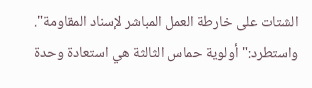الشتات على خارطة العمل المباشر لإسناد المقاومة".
واستطرد:" أولوية حماس الثالثة هي استعادة وحدة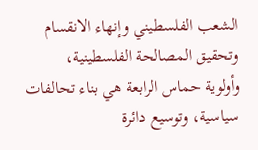الشعب الفلسطيني وإنهاء الانقسام وتحقيق المصالحة الفلسطينية،
وأولوية حماس الرابعة هي بناء تحالفات سياسية، وتوسيع دائرة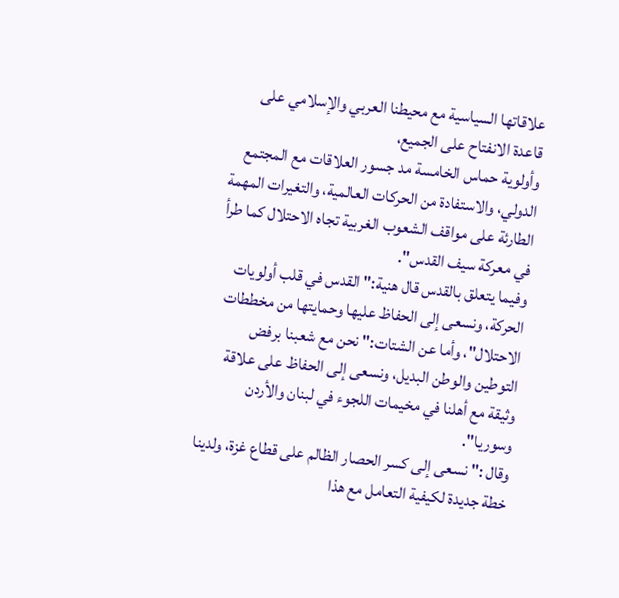علاقاتها السياسية مع محيطنا العربي والإسلامي على قاعدة الانفتاح على الجميع،
وأولوية حماس الخامسة مد جسور العلاقات مع المجتمع الدولي، والاستفادة من الحركات العالمية، والتغيرات المهمة الطارئة على مواقف الشعوب الغربية تجاه الاحتلال كما طرأ في معركة سيف القدس".
وفيما يتعلق بالقدس قال هنية:" القدس في قلب أولويات الحركة، ونسعى إلى الحفاظ عليها وحمايتها من مخططات الاحتلال"، وأما عن الشتات:" نحن مع شعبنا برفض التوطين والوطن البديل، ونسعى إلى الحفاظ على علاقة وثيقة مع أهلنا في مخيمات اللجوء في لبنان والأردن وسوريا".
وقال :" نسعى إلى كسر الحصار الظالم على قطاع غزة، ولدينا خطة جديدة لكيفية التعامل مع هذا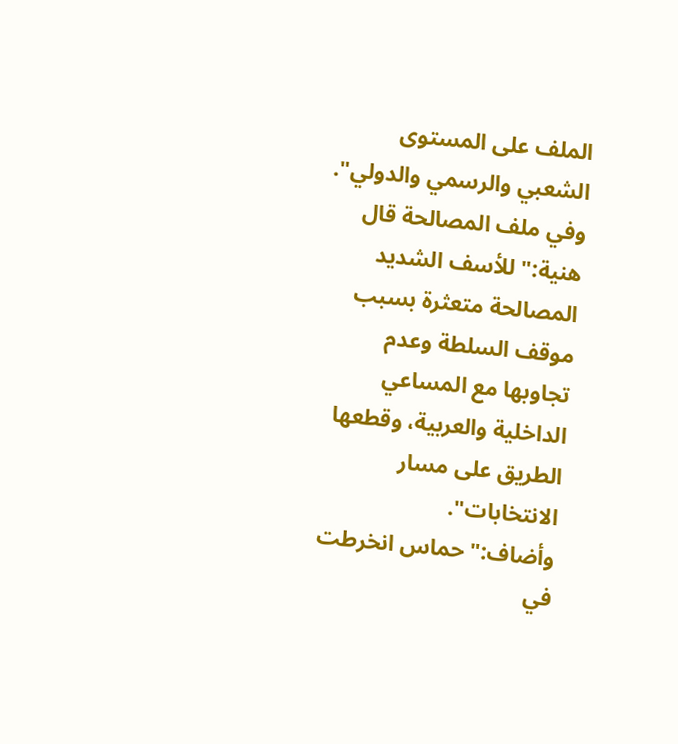الملف على المستوى الشعبي والرسمي والدولي".
وفي ملف المصالحة قال هنية:" للأسف الشديد المصالحة متعثرة بسبب موقف السلطة وعدم تجاوبها مع المساعي الداخلية والعربية، وقطعها الطريق على مسار الانتخابات".
وأضاف:" حماس انخرطت في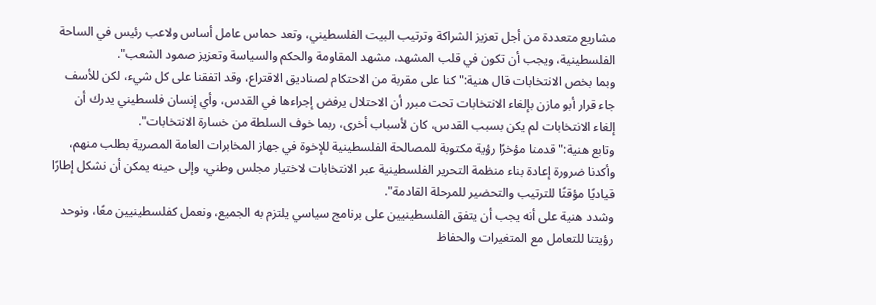مشاريع متعددة من أجل تعزيز الشراكة وترتيب البيت الفلسطيني، وتعد حماس عامل أساس ولاعب رئيس في الساحة الفلسطينية، ويجب أن تكون في قلب المشهد، مشهد المقاومة والحكم والسياسة وتعزيز صمود الشعب".
وبما بخص الانتخابات قال هنية:" كنا على مقربة من الاحتكام لصناديق الاقتراع، وقد اتفقنا على كل شيء، لكن للأسف جاء قرار أبو مازن بإلغاء الانتخابات تحت مبرر أن الاحتلال يرفض إجراءها في القدس، وأي إنسان فلسطيني يدرك أن إلغاء الانتخابات لم يكن بسبب القدس، كان لأسباب أخرى، ربما خوف السلطة من خسارة الانتخابات".
وتابع هنية:" قدمنا مؤخرًا رؤية مكتوبة للمصالحة الفلسطينية للإخوة في جهاز المخابرات العامة المصرية بطلب منهم، وأكدنا ضرورة إعادة بناء منظمة التحرير الفلسطينية عبر الانتخابات لاختيار مجلس وطني، وإلى حينه يمكن أن نشكل إطارًا قياديًا مؤقتًا للترتيب والتحضير للمرحلة القادمة".
وشدد هنية على أنه يجب أن يتفق الفلسطينيين على برنامج سياسي يلتزم به الجميع، ونعمل كفلسطينيين معًا، ونوحد رؤيتنا للتعامل مع المتغيرات والحفاظ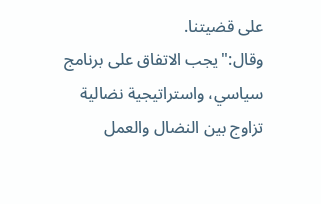على قضيتنا.
وقال:"يجب الاتفاق على برنامج سياسي، واستراتيجية نضالية تزاوج بين النضال والعمل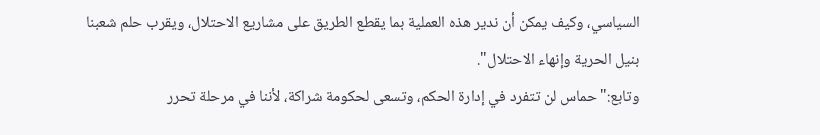السياسي، وكيف يمكن أن ندير هذه العملية بما يقطع الطريق على مشاريع الاحتلال، ويقرب حلم شعبنا بنيل الحرية وإنهاء الاحتلال".
وتابع:"حماس لن تتفرد في إدارة الحكم، وتسعى لحكومة شراكة، لأننا في مرحلة تحرر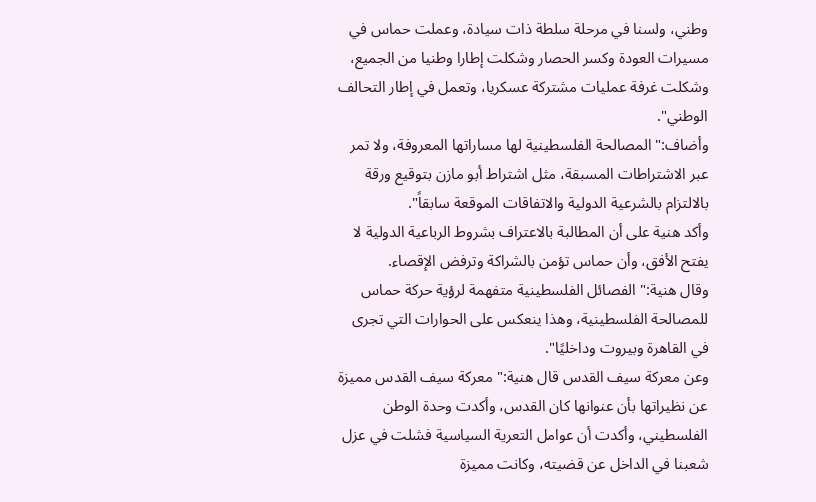وطني، ولسنا في مرحلة سلطة ذات سيادة، وعملت حماس في مسيرات العودة وكسر الحصار وشكلت إطارا وطنيا من الجميع، وشكلت غرفة عمليات مشتركة عسكريا، وتعمل في إطار التحالف الوطني".
وأضاف:" المصالحة الفلسطينية لها مساراتها المعروفة، ولا تمر عبر الاشتراطات المسبقة، مثل اشتراط أبو مازن بتوقيع ورقة بالالتزام بالشرعية الدولية والاتفاقات الموقعة سابقاً".
وأكد هنية على أن المطالبة بالاعتراف بشروط الرباعية الدولية لا يفتح الأفق، وأن حماس تؤمن بالشراكة وترفض الإقصاء.
وقال هنية:" الفصائل الفلسطينية متفهمة لرؤية حركة حماس للمصالحة الفلسطينية، وهذا ينعكس على الحوارات التي تجرى في القاهرة وبيروت وداخليًا".
وعن معركة سيف القدس قال هنية:" معركة سيف القدس مميزة عن نظيراتها بأن عنوانها كان القدس، وأكدت وحدة الوطن الفلسطيني، وأكدت أن عوامل التعرية السياسية فشلت في عزل شعبنا في الداخل عن قضيته، وكانت مميزة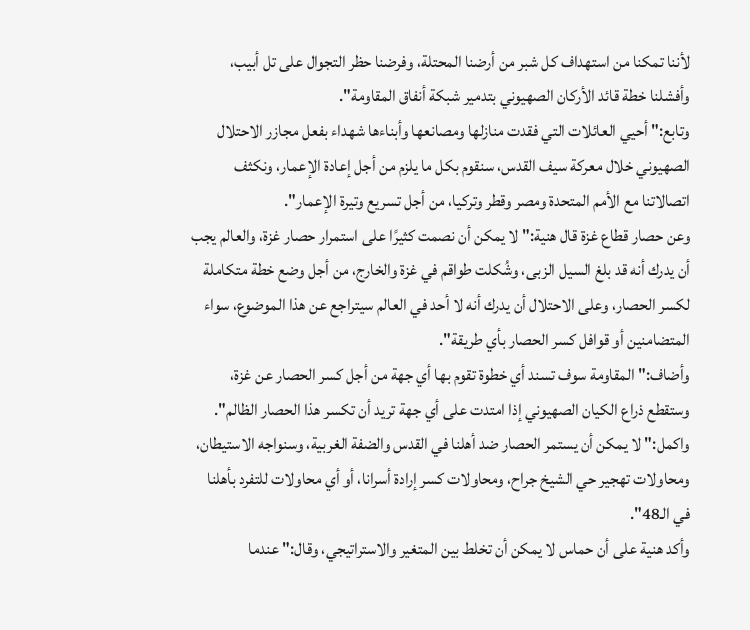لأننا تمكنا من استهداف كل شبر من أرضنا المحتلة، وفرضنا حظر التجوال على تل أبيب، وأفشلنا خطة قائد الأركان الصهيوني بتدمير شبكة أنفاق المقاومة".
وتابع:" أحيي العائلات التي فقدت منازلها ومصانعها وأبناءها شهداء بفعل مجازر الاحتلال الصهيوني خلال معركة سيف القدس، سنقوم بكل ما يلزم من أجل إعادة الإعمار، ونكثف اتصالاتنا مع الأمم المتحدة ومصر وقطر وتركيا، من أجل تسريع وتيرة الإعمار".
وعن حصار قطاع غزة قال هنية:" لا يمكن أن نصمت كثيرًا على استمرار حصار غزة، والعالم يجب أن يدرك أنه قد بلغ السيل الزبى، وشُكلت طواقم في غزة والخارج، من أجل وضع خطة متكاملة لكسر الحصار، وعلى الاحتلال أن يدرك أنه لا أحد في العالم سيتراجع عن هذا الموضوع، سواء المتضامنين أو قوافل كسر الحصار بأي طريقة".
وأضاف:" المقاومة سوف تسند أي خطوة تقوم بها أي جهة من أجل كسر الحصار عن غزة، وستقطع ذراع الكيان الصهيوني إذا امتدت على أي جهة تريد أن تكسر هذا الحصار الظالم".
واكمل:" لا يمكن أن يستمر الحصار ضد أهلنا في القدس والضفة الغربية، وسنواجه الاستيطان، ومحاولات تهجير حي الشيخ جراح، ومحاولات كسر إرادة أسرانا، أو أي محاولات للتفرد بأهلنا في الـ48".
وأكد هنية على أن حماس لا يمكن أن تخلط بين المتغير والاستراتيجي، وقال:" عندما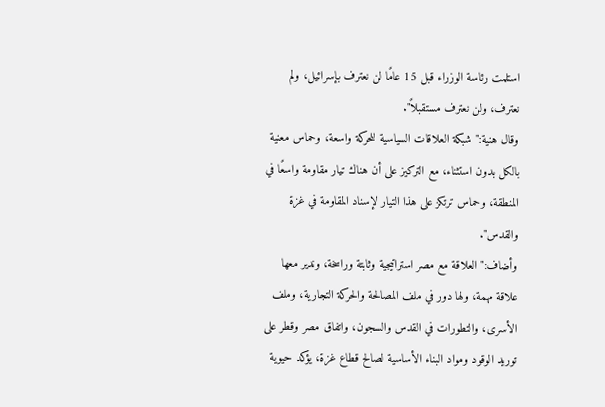استلمت رئاسة الوزراء قبل 15 عامًا لن نعترف بإسرائيل، ولم نعترف، ولن نعترف مستقبلاً".
وقال هنية:" شبكة العلاقات السياسية للحركة واسعة، وحماس معنية بالكل بدون استثناء، مع التركيز على أن هناك تيار مقاومة واسعًا في المنطقة، وحماس ترتكز على هذا التيار لإسناد المقاومة في غزة والقدس".
وأضاف:" العلاقة مع مصر استراتيجية وثابتة وراسخة، وندير معها علاقة مهمة، ولها دور في ملف المصالحة والحركة التجارية، وملف الأسرى، والتطورات في القدس والسجون، واتفاق مصر وقطر على توريد الوقود ومواد البناء الأساسية لصالح قطاع غزة، يؤكد حيوية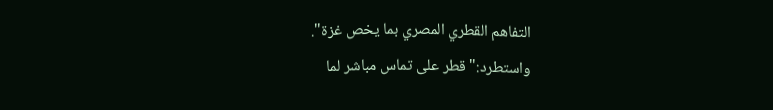التفاهم القطري المصري بما يخص غزة".
واستطرد:" قطر على تماس مباشر لما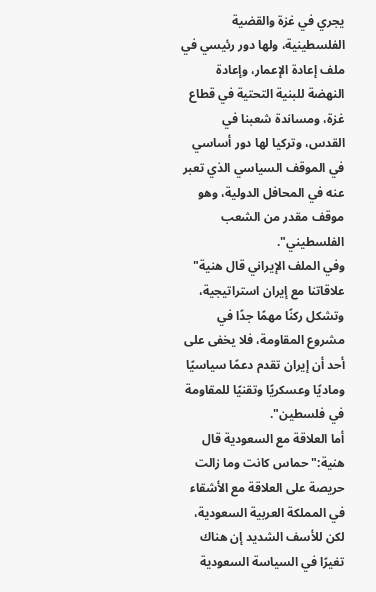يجري في غزة والقضية الفلسطينية، ولها دور رئيسي في ملف إعادة الإعمار، وإعادة النهضة للبنية التحتية في قطاع غزة، ومساندة شعبنا في القدس، وتركيا لها دور أساسي في الموقف السياسي الذي تعبر عنه في المحافل الدولية، وهو موقف مقدر من الشعب الفلسطيني".
وفي الملف الإيراني قال هنية" علاقاتنا مع إيران استراتيجية، وتشكل ركنًا مهمًا جدًا في مشروع المقاومة، فلا يخفى على أحد أن إيران تقدم دعمًا سياسيًا وماديًا وعسكريًا وتقنيًا للمقاومة في فلسطين".
أما العلاقة مع السعودية قال هنية:" حماس كانت وما زالت حريصة على العلاقة مع الأشقاء في المملكة العربية السعودية، لكن للأسف الشديد إن هناك تغيرًا في السياسة السعودية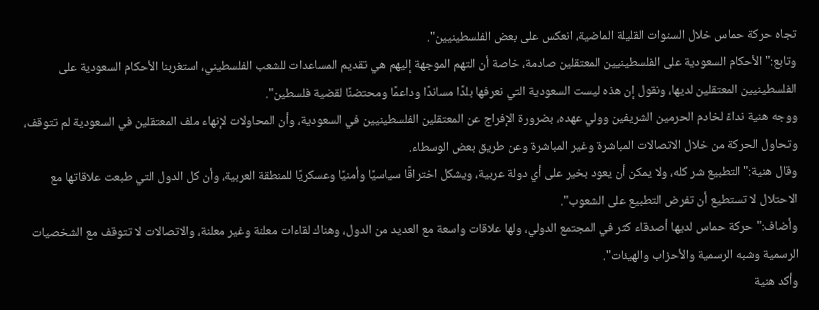تجاه حركة حماس خلال السنوات القليلة الماضية، انعكس على بعض الفلسطينيين".
وتابع:" الأحكام السعودية على الفلسطينيين المعتقلين صادمة، خاصة أن التهم الموجهة إليهم هي تقديم المساعدات للشعب الفلسطيني، استغربنا الأحكام السعودية على الفلسطينيين المعتقلين لديها، ونقول إن هذه ليست السعودية التي نعرفها بلدًا مساندًا وداعمًا ومحتضنًا لقضية فلسطين".
ووجه هنية نداءً لخادم الحرمين الشريفين وولي عهده، بضرورة الإفراج عن المعتقلين الفلسطينيين في السعودية، وأن المحاولات لإنهاء ملف المعتقلين في السعودية لم تتوقف، وتحاول الحركة من خلال الاتصالات المباشرة وغير المباشرة وعن طريق بعض الوسطاء.
وقال هنية:" التطبيع شر كله، ولا يمكن أن يعود بخير على أي دولة عربية، ويشكل اختراقًا سياسيًا وأمنيًا وعسكريًا للمنطقة العربية، وأن كل الدول التي طبعت علاقاتها مع الاحتلال لا تستطيع أن تفرض التطبيع على الشعوب".
وأضاف:" حركة حماس لديها أصدقاء كثر في المجتمع الدولي، ولها علاقات واسعة مع العديد من الدول، وهناك لقاءات معلنة وغير معلنة، والاتصالات لا تتوقف مع الشخصيات الرسمية وشبه الرسمية والأحزاب والهيئات".
وأكد هنية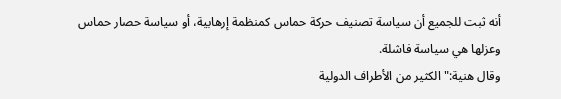أنه ثبت للجميع أن سياسة تصنيف حركة حماس كمنظمة إرهابية، أو سياسة حصار حماس وعزلها هي سياسة فاشلة.
وقال هنية:" الكثير من الأطراف الدولية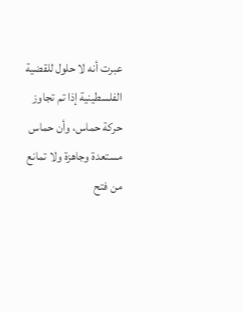عبرت أنه لا حلول للقضية الفلسطينية إذا تم تجاوز حركة حماس، وأن حماس مستعدة وجاهزة ولا تمانع من فتح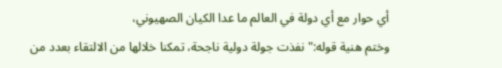أي حوار مع أي دولة في العالم ما عدا الكيان الصهيوني،
وختم هنية قوله:"نفذت جولة دولية ناجحة، تمكنا خلالها من الالتقاء بعدد من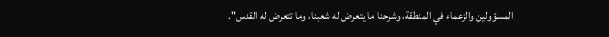المسؤولين والزعماء في المنطقة، وشرحنا ما يتعرض له شعبنا، وما تتعرض له القدس".